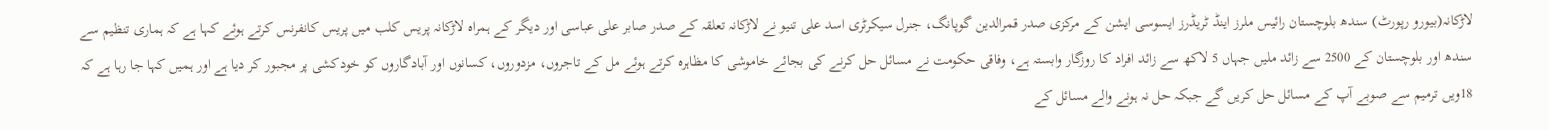لاڑکانہ(بیورو رپورٹ) سندھ بلوچستان رائیس ملرز اینڈ ٹریڈرز ایسوسی ایشن کے مرکزی صدر قمرالدین گوپانگ، جنرل سیکرٹری اسد علی تنیو نے لاڑکانہ تعلقہ کے صدر صابر علی عباسی اور دیگر کے ہمراہ لاڑکانہ پریس کلب میں پریس کانفرنس کرتے ہوئے کہا ہے کہ ہماری تنظیم سے سندھ اور بلوچستان کے 2500 سے زائد ملیں جہاں 5 لاکھ سے زائد افراد کا روزگار وابستہ ہے، وفاقی حکومت نے مسائل حل کرنے کی بجائے خاموشی کا مظاہرہ کرتے ہوئے مل کے تاجروں، مزدوروں، کسانوں اور آبادگاروں کو خودکشی پر مجبور کر دیا ہے اور ہمیں کہا جا رہا ہے کہ 18ویں ترمیم سے صوبے آپ کے مسائل حل کریں گے جبکہ حل نہ ہونے والے مسائل کے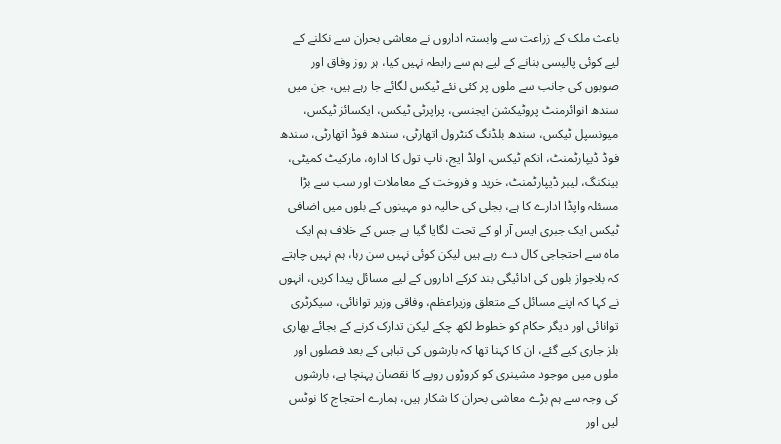باعث ملک کے زراعت سے وابستہ اداروں نے معاشی بحران سے نکلنے کے لیے کوئی پالیسی بنانے کے لیے ہم سے رابطہ نہیں کیا، ہر روز وفاق اور صوبوں کی جانب سے ملوں پر کئی نئے ٹیکس لگائے جا رہے ہیں، جن میں سندھ انوائرمنٹ پروٹیکشن ایجنسی، پراپرٹی ٹیکس، ایکسائز ٹیکس، میونسپل ٹیکس، سندھ بلڈنگ کنٹرول اتھارٹی، سندھ فوڈ اتھارٹی، سندھ فوڈ ڈیپارٹمنٹ، انکم ٹیکس، اولڈ ایج، ناپ تول کا ادارہ، مارکیٹ کمیٹی، بینکنگ، لیبر ڈیپارٹمنٹ، خرید و فروخت کے معاملات اور سب سے بڑا مسئلہ واپڈا ادارے کا ہے، بجلی کی حالیہ دو مہینوں کے بلوں میں اضافی ٹیکس ایک جبری ایس آر او کے تحت لگایا گیا ہے جس کے خلاف ہم ایک ماہ سے احتجاجی کال دے رہے ہیں لیکن کوئی نہیں سن رہا، ہم نہیں چاہتے کہ بلاجواز بلوں کی ادائیگی بند کرکے اداروں کے لیے مسائل پیدا کریں، انہوں نے کہا کہ اپنے مسائل کے متعلق وزیراعظم، وفاقی وزیر توانائی، سیکرٹری توانائی اور دیگر حکام کو خطوط لکھ چکے لیکن تدارک کرنے کے بجائے بھاری بلز جاری کیے گئے، ان کا کہنا تھا کہ بارشوں کی تباہی کے بعد فصلوں اور ملوں میں موجود مشینری کو کروڑوں روپے کا نقصان پہنچا ہے، بارشوں کی وجہ سے ہم بڑے معاشی بحران کا شکار ہیں، ہمارے احتجاج کا نوٹس لیں اور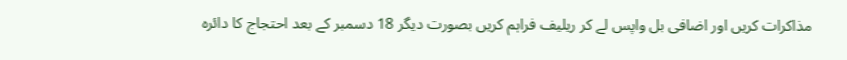مذاکرات کریں اور اضافی بل واپس لے کر ریلیف فراہم کریں بصورت دیگر 18 دسمبر کے بعد احتجاج کا دائرہ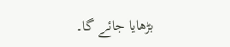بڑھایا جائے گا۔